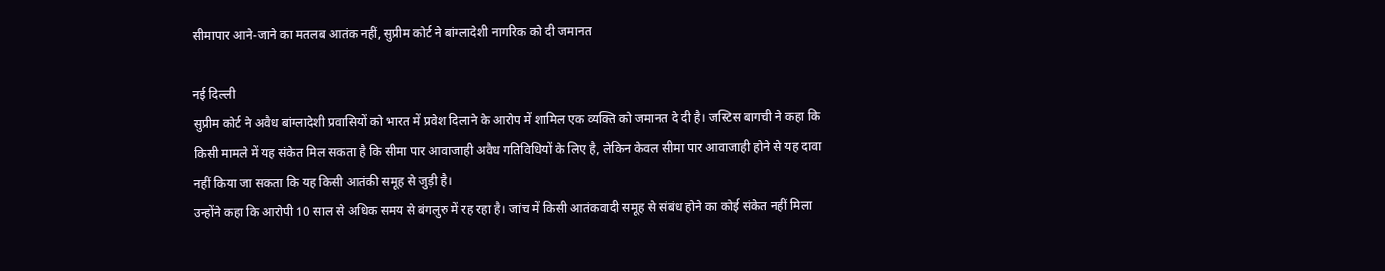सीमापार आने-जाने का मतलब आतंक नहीं, सुप्रीम कोर्ट ने बांग्लादेशी नागरिक को दी जमानत

नई दिल्ली
सुप्रीम कोर्ट ने अवैध बांग्लादेशी प्रवासियों को भारत में प्रवेश दिलाने के आरोप में शामिल एक व्यक्ति को जमानत दे दी है। जस्टिस बागची ने कहा कि किसी मामले में यह संकेत मिल सकता है कि सीमा पार आवाजाही अवैध गतिविधियों के लिए है, लेकिन केवल सीमा पार आवाजाही होने से यह दावा नहीं किया जा सकता कि यह किसी आतंकी समूह से जुड़ी है।
उन्होंने कहा कि आरोपी 10 साल से अधिक समय से बंगलुरु में रह रहा है। जांच में किसी आतंकवादी समूह से संबंध होने का कोई संकेत नहीं मिला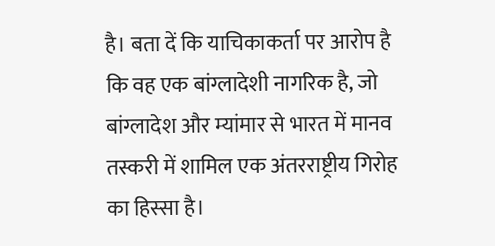है। बता दें कि याचिकाकर्ता पर आरोप है कि वह एक बांग्लादेशी नागरिक है, जो बांग्लादेश और म्यांमार से भारत में मानव तस्करी में शामिल एक अंतरराष्ट्रीय गिरोह का हिस्सा है।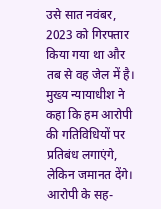उसे सात नवंबर, 2023 को गिरफ्तार किया गया था और तब से वह जेल में है। मुख्य न्यायाधीश ने कहा कि हम आरोपी की गतिविधियों पर प्रतिबंध लगाएंगे, लेकिन जमानत देंगे। आरोपी के सह-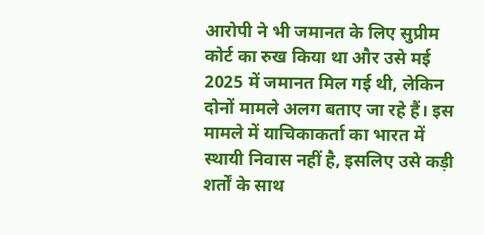आरोपी ने भी जमानत के लिए सुप्रीम कोर्ट का रुख किया था और उसे मई 2025 में जमानत मिल गई थी, लेकिन दोनों मामले अलग बताए जा रहे हैं। इस मामले में याचिकाकर्ता का भारत में स्थायी निवास नहीं है, इसलिए उसे कड़ी शर्तों के साथ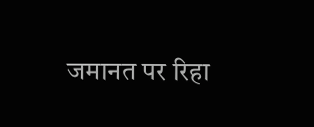जमानत पर रिहा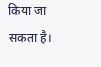किया जा सकता है।